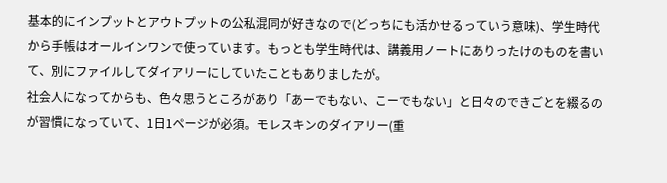基本的にインプットとアウトプットの公私混同が好きなので(どっちにも活かせるっていう意味)、学生時代から手帳はオールインワンで使っています。もっとも学生時代は、講義用ノートにありったけのものを書いて、別にファイルしてダイアリーにしていたこともありましたが。
社会人になってからも、色々思うところがあり「あーでもない、こーでもない」と日々のできごとを綴るのが習慣になっていて、1日1ページが必須。モレスキンのダイアリー(重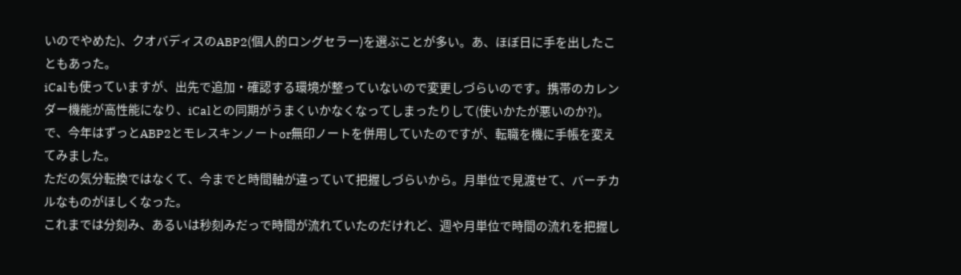いのでやめた)、クオバディスのABP2(個人的ロングセラー)を選ぶことが多い。あ、ほぼ日に手を出したこともあった。
iCalも使っていますが、出先で追加・確認する環境が整っていないので変更しづらいのです。携帯のカレンダー機能が高性能になり、iCalとの同期がうまくいかなくなってしまったりして(使いかたが悪いのか?)。
で、今年はずっとABP2とモレスキンノートor無印ノートを併用していたのですが、転職を機に手帳を変えてみました。
ただの気分転換ではなくて、今までと時間軸が違っていて把握しづらいから。月単位で見渡せて、バーチカルなものがほしくなった。
これまでは分刻み、あるいは秒刻みだっで時間が流れていたのだけれど、週や月単位で時間の流れを把握し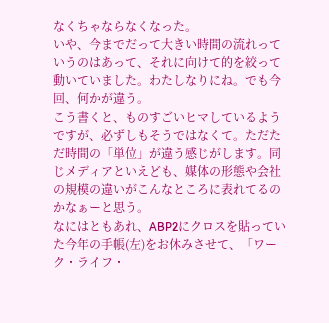なくちゃならなくなった。
いや、今までだって大きい時間の流れっていうのはあって、それに向けて的を絞って動いていました。わたしなりにね。でも今回、何かが違う。
こう書くと、ものすごいヒマしているようですが、必ずしもそうではなくて。ただただ時間の「単位」が違う感じがします。同じメディアといえども、媒体の形態や会社の規模の違いがこんなところに表れてるのかなぁーと思う。
なにはともあれ、ABP2にクロスを貼っていた今年の手帳(左)をお休みさせて、「ワーク・ライフ・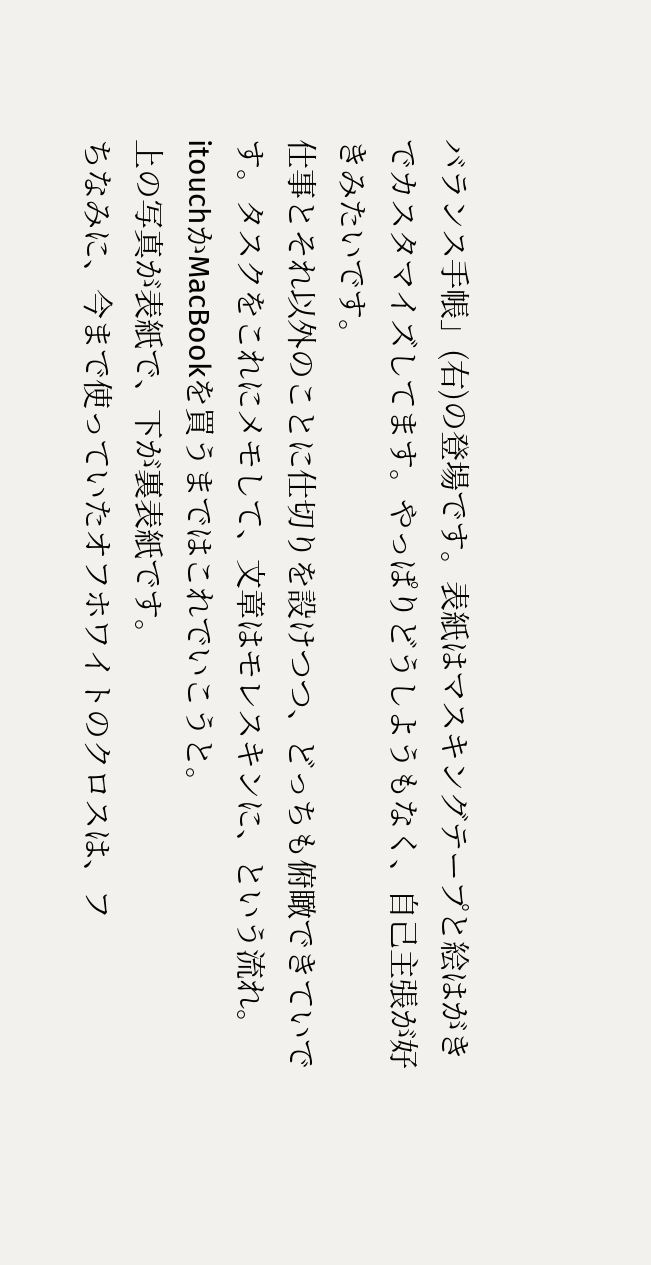バランス手帳」(右)の登場です。表紙はマスキングテープと絵はがきでカスタマイズしてます。やっぱりどうしようもなく、自己主張が好きみたいです。
仕事とそれ以外のことに仕切りを設けつつ、どっちも俯瞰できていです。タスクをこれにメモして、文章はモレスキンに、という流れ。itouchかMacBookを買うまではこれでいこうと。
上の写真が表紙で、下が裏表紙です。
ちなみに、今まで使っていたオフホワイトのクロスは、フ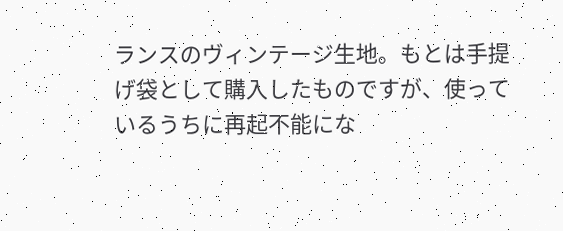ランスのヴィンテージ生地。もとは手提げ袋として購入したものですが、使っているうちに再起不能にな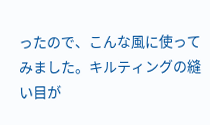ったので、こんな風に使ってみました。キルティングの縫い目が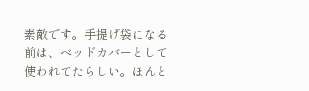素敵です。手提げ袋になる前は、ベッドカバーとして使われてたらしい。ほんと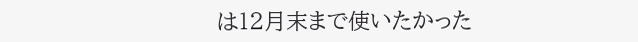は12月末まで使いたかった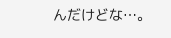んだけどな…。